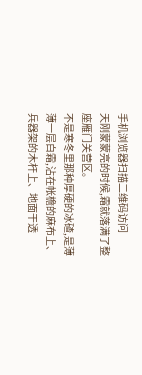手机浏览器扫描二维码访问
天刚蒙蒙亮的时候,霜就落满了整座雁门关营区。
不是寒冬里那种厚硬的冰碴,是薄薄一层白霜,沾在帐檐的麻布上、兵器架的木杆上、地面干透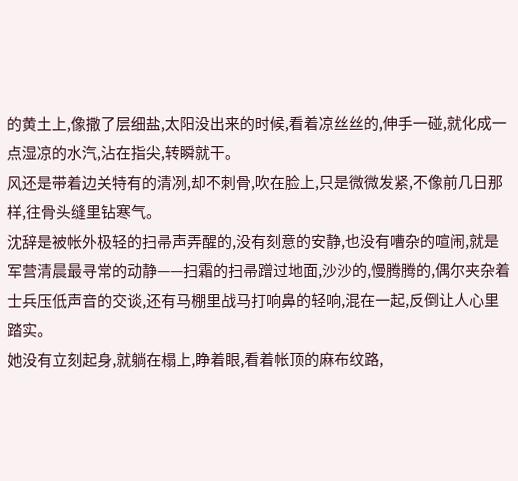的黄土上,像撒了层细盐,太阳没出来的时候,看着凉丝丝的,伸手一碰,就化成一点湿凉的水汽,沾在指尖,转瞬就干。
风还是带着边关特有的清冽,却不刺骨,吹在脸上,只是微微发紧,不像前几日那样,往骨头缝里钻寒气。
沈辞是被帐外极轻的扫帚声弄醒的,没有刻意的安静,也没有嘈杂的喧闹,就是军营清晨最寻常的动静——扫霜的扫帚蹭过地面,沙沙的,慢腾腾的,偶尔夹杂着士兵压低声音的交谈,还有马棚里战马打响鼻的轻响,混在一起,反倒让人心里踏实。
她没有立刻起身,就躺在榻上,睁着眼,看着帐顶的麻布纹路,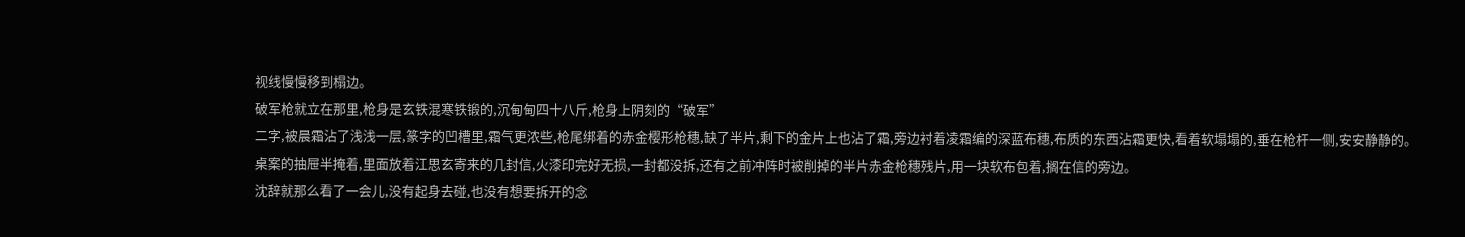视线慢慢移到榻边。
破军枪就立在那里,枪身是玄铁混寒铁锻的,沉甸甸四十八斤,枪身上阴刻的“破军”
二字,被晨霜沾了浅浅一层,篆字的凹槽里,霜气更浓些,枪尾绑着的赤金樱形枪穗,缺了半片,剩下的金片上也沾了霜,旁边衬着凌霜编的深蓝布穗,布质的东西沾霜更快,看着软塌塌的,垂在枪杆一侧,安安静静的。
桌案的抽屉半掩着,里面放着江思玄寄来的几封信,火漆印完好无损,一封都没拆,还有之前冲阵时被削掉的半片赤金枪穗残片,用一块软布包着,搁在信的旁边。
沈辞就那么看了一会儿,没有起身去碰,也没有想要拆开的念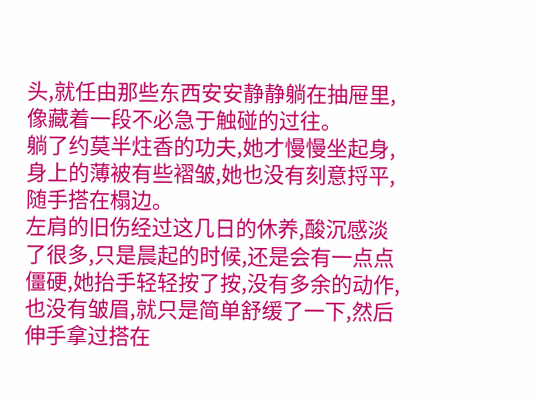头,就任由那些东西安安静静躺在抽屉里,像藏着一段不必急于触碰的过往。
躺了约莫半炷香的功夫,她才慢慢坐起身,身上的薄被有些褶皱,她也没有刻意捋平,随手搭在榻边。
左肩的旧伤经过这几日的休养,酸沉感淡了很多,只是晨起的时候,还是会有一点点僵硬,她抬手轻轻按了按,没有多余的动作,也没有皱眉,就只是简单舒缓了一下,然后伸手拿过搭在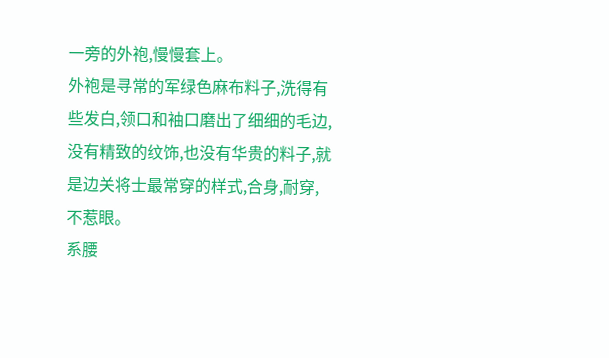一旁的外袍,慢慢套上。
外袍是寻常的军绿色麻布料子,洗得有些发白,领口和袖口磨出了细细的毛边,没有精致的纹饰,也没有华贵的料子,就是边关将士最常穿的样式,合身,耐穿,不惹眼。
系腰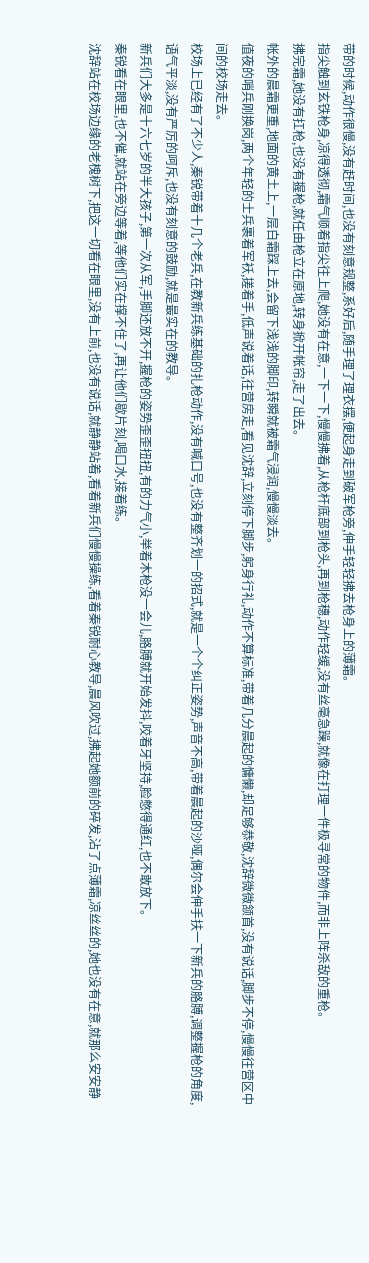带的时候,动作很慢,没有赶时间,也没有刻意规整,系好后,随手理了理衣摆,便起身走到破军枪旁,伸手轻轻拂去枪身上的薄霜。
指尖触到玄铁枪身,凉得透彻,霜气顺着指尖往上爬,她没有在意,一下一下,慢慢拂着,从枪杆底部到枪头,再到枪穗,动作轻缓,没有丝毫急躁,就像在打理一件极寻常的物件,而非上阵杀敌的重枪。
拂完霜,她没有扛枪,也没有握枪,就任由枪立在原地,转身掀开帐帘,走了出去。
帐外的晨霜更重,地面的黄土上,一层白霜踩上去,会留下浅浅的脚印,转瞬就被霜气浸润,慢慢淡去。
值夜的哨兵刚换岗,两个年轻的士兵裹着军袄,搓着手,低声说着话,往营房走,看见沈辞,立刻停下脚步,躬身行礼,动作不算标准,带着几分晨起的慵懒,却足够恭敬,沈辞微微颔首,没有说话,脚步不停,慢慢往营区中间的校场走去。
校场上已经有了不少人,秦锐带着十几个老兵,在教新兵练基础的扎枪动作,没有喊口号,也没有整齐划一的招式,就是一个个纠正姿势,声音不高,带着晨起的沙哑,偶尔会伸手扶一下新兵的胳膊,调整握枪的角度,语气平淡,没有严厉的呵斥,也没有刻意的鼓励,就是最实在的教导。
新兵们大多是十六七岁的半大孩子,第一次从军,手脚还放不开,握枪的姿势歪歪扭扭,有的力气小,举着木枪没一会儿,胳膊就开始发抖,咬着牙坚持,脸憋得通红,也不敢放下。
秦锐看在眼里,也不催,就站在旁边等着,等他们实在撑不住了,再让他们歇片刻,喝口水,接着练。
沈辞站在校场边缘的老槐树下,把这一切看在眼里,没有上前,也没有说话,就静静站着,看着新兵们慢慢操练,看着秦锐耐心教导,晨风吹过,拂起她额前的碎发,沾了点薄霜,凉丝丝的,她也没有在意,就那么安安静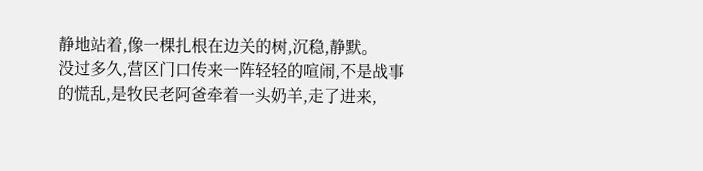静地站着,像一棵扎根在边关的树,沉稳,静默。
没过多久,营区门口传来一阵轻轻的喧闹,不是战事的慌乱,是牧民老阿爸牵着一头奶羊,走了进来,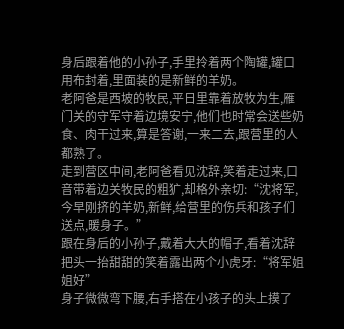身后跟着他的小孙子,手里拎着两个陶罐,罐口用布封着,里面装的是新鲜的羊奶。
老阿爸是西坡的牧民,平日里靠着放牧为生,雁门关的守军守着边境安宁,他们也时常会送些奶食、肉干过来,算是答谢,一来二去,跟营里的人都熟了。
走到营区中间,老阿爸看见沈辞,笑着走过来,口音带着边关牧民的粗犷,却格外亲切:“沈将军,今早刚挤的羊奶,新鲜,给营里的伤兵和孩子们送点,暖身子。”
跟在身后的小孙子,戴着大大的帽子,看着沈辞把头一抬甜甜的笑着露出两个小虎牙:“将军姐姐好”
身子微微弯下腰,右手搭在小孩子的头上摸了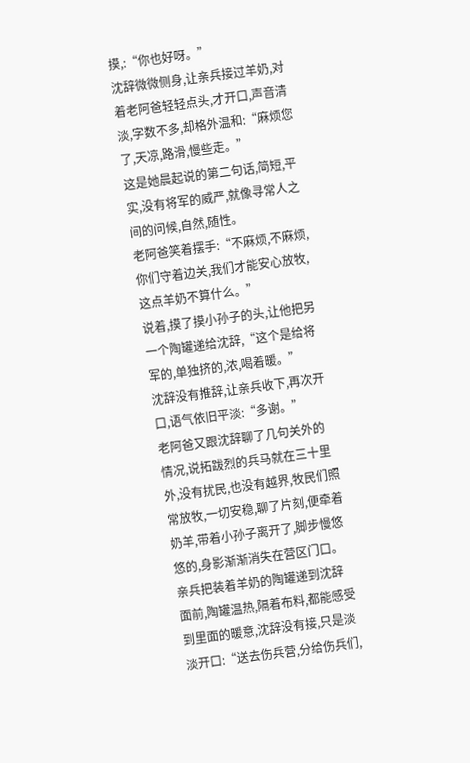摸,:“你也好呀。”
沈辞微微侧身,让亲兵接过羊奶,对着老阿爸轻轻点头,才开口,声音清淡,字数不多,却格外温和:“麻烦您了,天凉,路滑,慢些走。”
这是她晨起说的第二句话,简短,平实,没有将军的威严,就像寻常人之间的问候,自然,随性。
老阿爸笑着摆手:“不麻烦,不麻烦,你们守着边关,我们才能安心放牧,这点羊奶不算什么。”
说着,摸了摸小孙子的头,让他把另一个陶罐递给沈辞,“这个是给将军的,单独挤的,浓,喝着暖。”
沈辞没有推辞,让亲兵收下,再次开口,语气依旧平淡:“多谢。”
老阿爸又跟沈辞聊了几句关外的情况,说拓跋烈的兵马就在三十里外,没有扰民,也没有越界,牧民们照常放牧,一切安稳,聊了片刻,便牵着奶羊,带着小孙子离开了,脚步慢悠悠的,身影渐渐消失在营区门口。
亲兵把装着羊奶的陶罐递到沈辞面前,陶罐温热,隔着布料,都能感受到里面的暖意,沈辞没有接,只是淡淡开口:“送去伤兵营,分给伤兵们,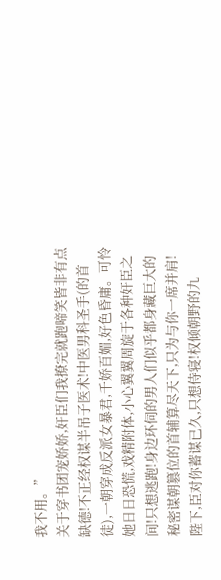我不用。”
关于穿书团宠娇娇,奸臣们我撩完就跑啼笑皆非有点缺德!不正经权谋半吊子医术!中医男科圣手(的首徒),一朝穿成反派女暴君,千娇百媚,好色昏庸。可怜她日日恐慌,戏精附体,小心翼翼周旋于各种奸臣之间!只想逃跑!身边环伺的男人们似乎都身藏巨大的秘密谋朝篡位的首辅算尽天下,只为与你一席并肩!陛下,臣对你蓄谋已久,只想侍寝!权倾朝野的九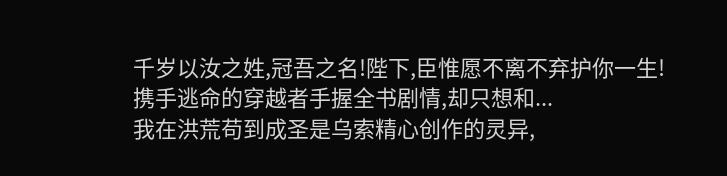千岁以汝之姓,冠吾之名!陛下,臣惟愿不离不弃护你一生!携手逃命的穿越者手握全书剧情,却只想和...
我在洪荒苟到成圣是乌索精心创作的灵异,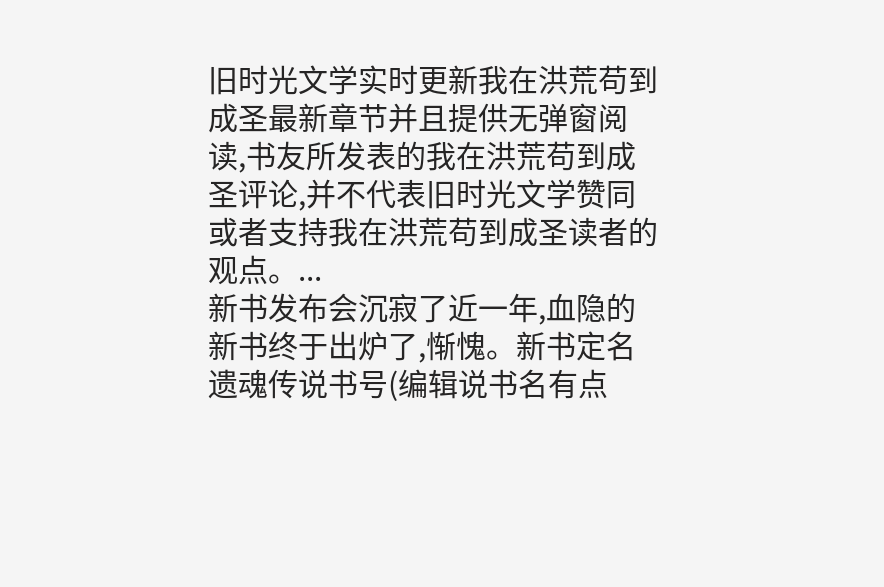旧时光文学实时更新我在洪荒苟到成圣最新章节并且提供无弹窗阅读,书友所发表的我在洪荒苟到成圣评论,并不代表旧时光文学赞同或者支持我在洪荒苟到成圣读者的观点。...
新书发布会沉寂了近一年,血隐的新书终于出炉了,惭愧。新书定名遗魂传说书号(编辑说书名有点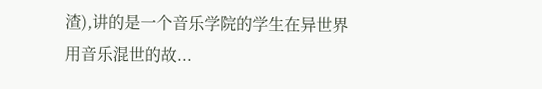渣),讲的是一个音乐学院的学生在异世界用音乐混世的故...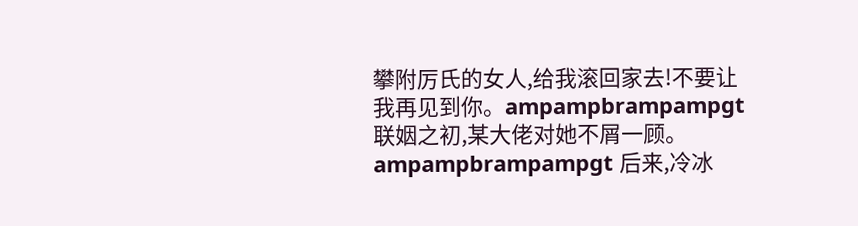攀附厉氏的女人,给我滚回家去!不要让我再见到你。ampampbrampampgt 联姻之初,某大佬对她不屑一顾。ampampbrampampgt 后来,冷冰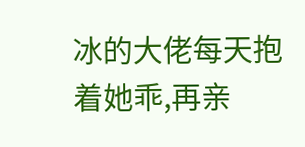冰的大佬每天抱着她乖,再亲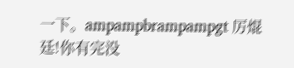一下。ampampbrampampgt 厉焜廷!你有完没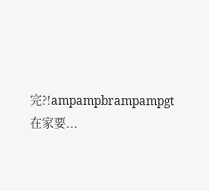完?!ampampbrampampgt 在家要...